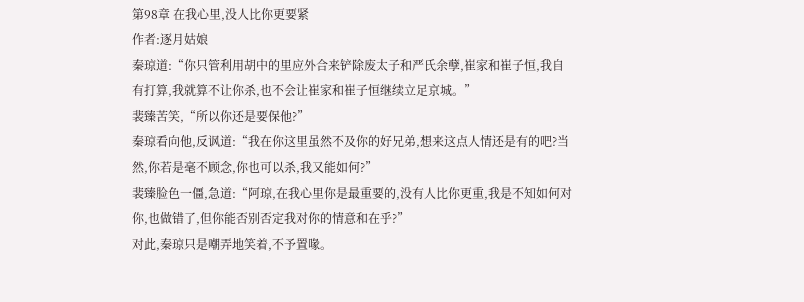第98章 在我心里,没人比你更要紧
作者:逐月姑娘
秦琼道:“你只管利用胡中的里应外合来铲除废太子和严氏余孽,崔家和崔子恒,我自有打算,我就算不让你杀,也不会让崔家和崔子恒继续立足京城。”
裴臻苦笑,“所以你还是要保他?”
秦琼看向他,反讽道:“我在你这里虽然不及你的好兄弟,想来这点人情还是有的吧?当然,你若是毫不顾念,你也可以杀,我又能如何?”
裴臻脸色一僵,急道:“阿琼,在我心里你是最重要的,没有人比你更重,我是不知如何对你,也做错了,但你能否别否定我对你的情意和在乎?”
对此,秦琼只是嘲弄地笑着,不予置喙。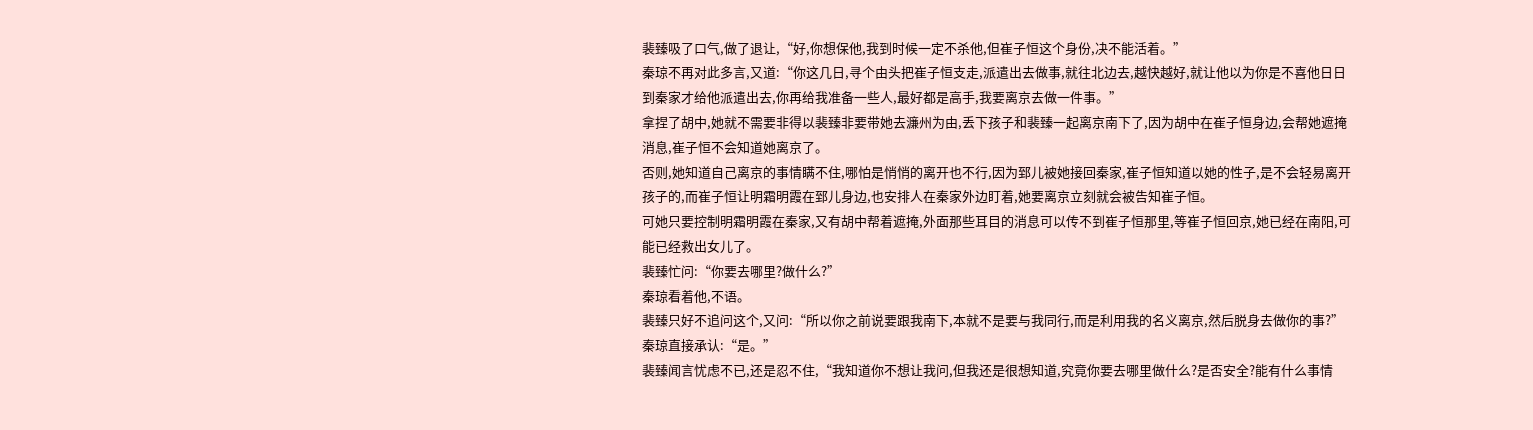裴臻吸了口气,做了退让,“好,你想保他,我到时候一定不杀他,但崔子恒这个身份,决不能活着。”
秦琼不再对此多言,又道:“你这几日,寻个由头把崔子恒支走,派遣出去做事,就往北边去,越快越好,就让他以为你是不喜他日日到秦家才给他派遣出去,你再给我准备一些人,最好都是高手,我要离京去做一件事。”
拿捏了胡中,她就不需要非得以裴臻非要带她去濂州为由,丢下孩子和裴臻一起离京南下了,因为胡中在崔子恒身边,会帮她遮掩消息,崔子恒不会知道她离京了。
否则,她知道自己离京的事情瞒不住,哪怕是悄悄的离开也不行,因为郅儿被她接回秦家,崔子恒知道以她的性子,是不会轻易离开孩子的,而崔子恒让明霜明霞在郅儿身边,也安排人在秦家外边盯着,她要离京立刻就会被告知崔子恒。
可她只要控制明霜明霞在秦家,又有胡中帮着遮掩,外面那些耳目的消息可以传不到崔子恒那里,等崔子恒回京,她已经在南阳,可能已经救出女儿了。
裴臻忙问:“你要去哪里?做什么?”
秦琼看着他,不语。
裴臻只好不追问这个,又问:“所以你之前说要跟我南下,本就不是要与我同行,而是利用我的名义离京,然后脱身去做你的事?”
秦琼直接承认:“是。”
裴臻闻言忧虑不已,还是忍不住,“我知道你不想让我问,但我还是很想知道,究竟你要去哪里做什么?是否安全?能有什么事情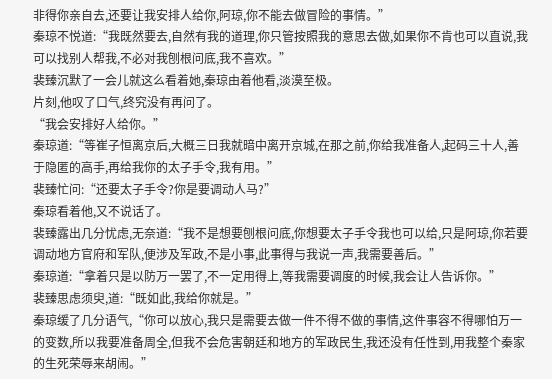非得你亲自去,还要让我安排人给你,阿琼,你不能去做冒险的事情。”
秦琼不悦道:“我既然要去,自然有我的道理,你只管按照我的意思去做,如果你不肯也可以直说,我可以找别人帮我,不必对我刨根问底,我不喜欢。”
裴臻沉默了一会儿就这么看着她,秦琼由着他看,淡漠至极。
片刻,他叹了口气,终究没有再问了。
“我会安排好人给你。”
秦琼道:“等崔子恒离京后,大概三日我就暗中离开京城,在那之前,你给我准备人,起码三十人,善于隐匿的高手,再给我你的太子手令,我有用。”
裴臻忙问:“还要太子手令?你是要调动人马?”
秦琼看着他,又不说话了。
裴臻露出几分忧虑,无奈道:“我不是想要刨根问底,你想要太子手令我也可以给,只是阿琼,你若要调动地方官府和军队,便涉及军政,不是小事,此事得与我说一声,我需要善后。”
秦琼道:“拿着只是以防万一罢了,不一定用得上,等我需要调度的时候,我会让人告诉你。”
裴臻思虑须臾,道:“既如此,我给你就是。”
秦琼缓了几分语气,“你可以放心,我只是需要去做一件不得不做的事情,这件事容不得哪怕万一的变数,所以我要准备周全,但我不会危害朝廷和地方的军政民生,我还没有任性到,用我整个秦家的生死荣辱来胡闹。”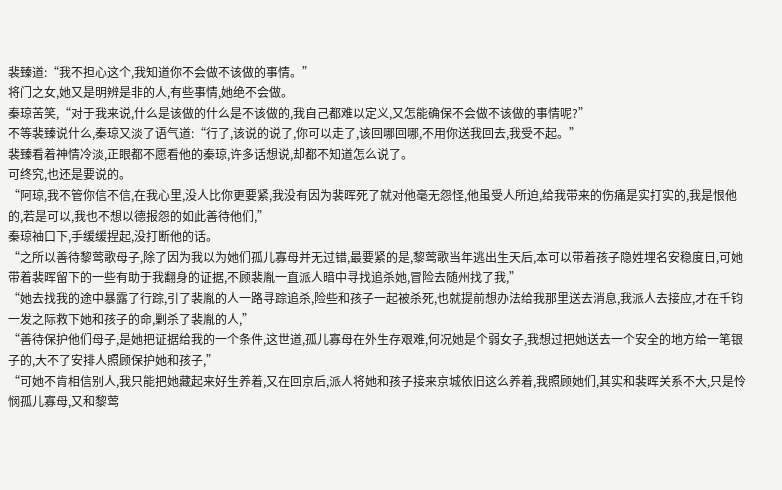裴臻道:“我不担心这个,我知道你不会做不该做的事情。”
将门之女,她又是明辨是非的人,有些事情,她绝不会做。
秦琼苦笑,“对于我来说,什么是该做的什么是不该做的,我自己都难以定义,又怎能确保不会做不该做的事情呢?”
不等裴臻说什么,秦琼又淡了语气道:“行了,该说的说了,你可以走了,该回哪回哪,不用你送我回去,我受不起。”
裴臻看着神情冷淡,正眼都不愿看他的秦琼,许多话想说,却都不知道怎么说了。
可终究,也还是要说的。
“阿琼,我不管你信不信,在我心里,没人比你更要紧,我没有因为裴晖死了就对他毫无怨怪,他虽受人所迫,给我带来的伤痛是实打实的,我是恨他的,若是可以,我也不想以德报怨的如此善待他们,”
秦琼袖口下,手缓缓捏起,没打断他的话。
“之所以善待黎莺歌母子,除了因为我以为她们孤儿寡母并无过错,最要紧的是,黎莺歌当年逃出生天后,本可以带着孩子隐姓埋名安稳度日,可她带着裴晖留下的一些有助于我翻身的证据,不顾裴胤一直派人暗中寻找追杀她,冒险去随州找了我,”
“她去找我的途中暴露了行踪,引了裴胤的人一路寻踪追杀,险些和孩子一起被杀死,也就提前想办法给我那里送去消息,我派人去接应,才在千钧一发之际救下她和孩子的命,剿杀了裴胤的人,”
“善待保护他们母子,是她把证据给我的一个条件,这世道,孤儿寡母在外生存艰难,何况她是个弱女子,我想过把她送去一个安全的地方给一笔银子的,大不了安排人照顾保护她和孩子,”
“可她不肯相信别人,我只能把她藏起来好生养着,又在回京后,派人将她和孩子接来京城依旧这么养着,我照顾她们,其实和裴晖关系不大,只是怜悯孤儿寡母,又和黎莺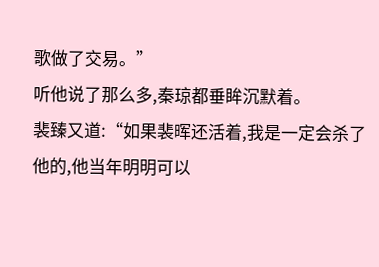歌做了交易。”
听他说了那么多,秦琼都垂眸沉默着。
裴臻又道:“如果裴晖还活着,我是一定会杀了他的,他当年明明可以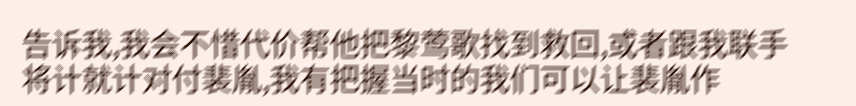告诉我,我会不惜代价帮他把黎莺歌找到救回,或者跟我联手将计就计对付裴胤,我有把握当时的我们可以让裴胤作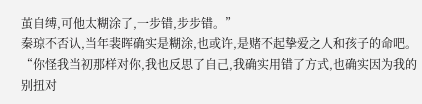茧自缚,可他太糊涂了,一步错,步步错。”
秦琼不否认,当年裴晖确实是糊涂,也或许,是赌不起挚爱之人和孩子的命吧。
“你怪我当初那样对你,我也反思了自己,我确实用错了方式,也确实因为我的别扭对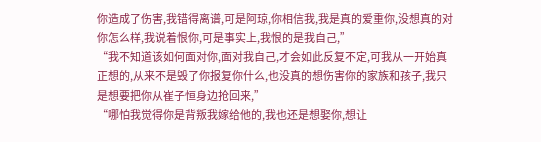你造成了伤害,我错得离谱,可是阿琼,你相信我,我是真的爱重你,没想真的对你怎么样,我说着恨你,可是事实上,我恨的是我自己,”
“我不知道该如何面对你,面对我自己,才会如此反复不定,可我从一开始真正想的,从来不是毁了你报复你什么,也没真的想伤害你的家族和孩子,我只是想要把你从崔子恒身边抢回来,”
“哪怕我觉得你是背叛我嫁给他的,我也还是想娶你,想让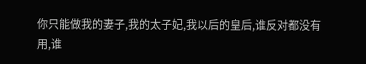你只能做我的妻子,我的太子妃,我以后的皇后,谁反对都没有用,谁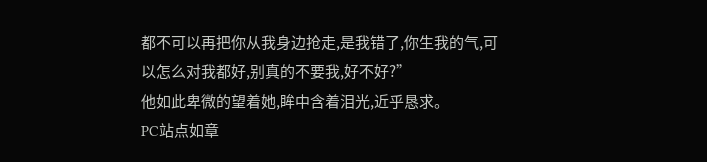都不可以再把你从我身边抢走,是我错了,你生我的气,可以怎么对我都好,别真的不要我,好不好?”
他如此卑微的望着她,眸中含着泪光,近乎恳求。
PC站点如章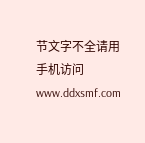节文字不全请用手机访问www.ddxsmf.com